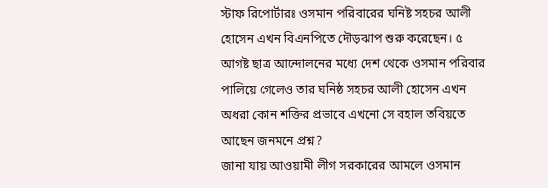স্টাফ রিপোর্টারঃ ওসমান পরিবারের ঘনিষ্ট সহচর আলী হোসেন এখন বিএনপিতে দৌড়ঝাপ শুরু করেছেন। ৫ আগষ্ট ছাত্র আন্দোলনের মধ্যে দেশ থেকে ওসমান পরিবার পালিয়ে গেলেও তার ঘনিষ্ঠ সহচর আলী হোসেন এখন অধরা কোন শক্তির প্রভাবে এখনো সে বহাল তবিয়তে আছেন জনমনে প্রশ্ন?
জানা যায় আওয়ামী লীগ সরকারের আমলে ওসমান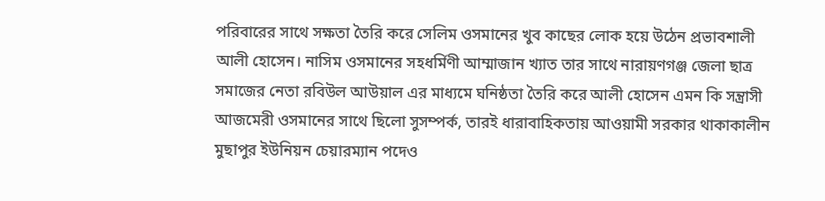পরিবারের সাথে সক্ষতা তৈরি করে সেলিম ওসমানের খুব কাছের লোক হয়ে উঠেন প্রভাবশালী আলী হোসেন। নাসিম ওসমানের সহধর্মিণী আম্মাজান খ্যাত তার সাথে নারায়ণগঞ্জ জেলা ছাত্র সমাজের নেতা রবিউল আউয়াল এর মাধ্যমে ঘনিষ্ঠতা তৈরি করে আলী হোসেন এমন কি সন্ত্রাসী আজমেরী ওসমানের সাথে ছিলো সুসম্পর্ক, তারই ধারাবাহিকতায় আওয়ামী সরকার থাকাকালীন মুছাপুর ইউনিয়ন চেয়ারম্যান পদেও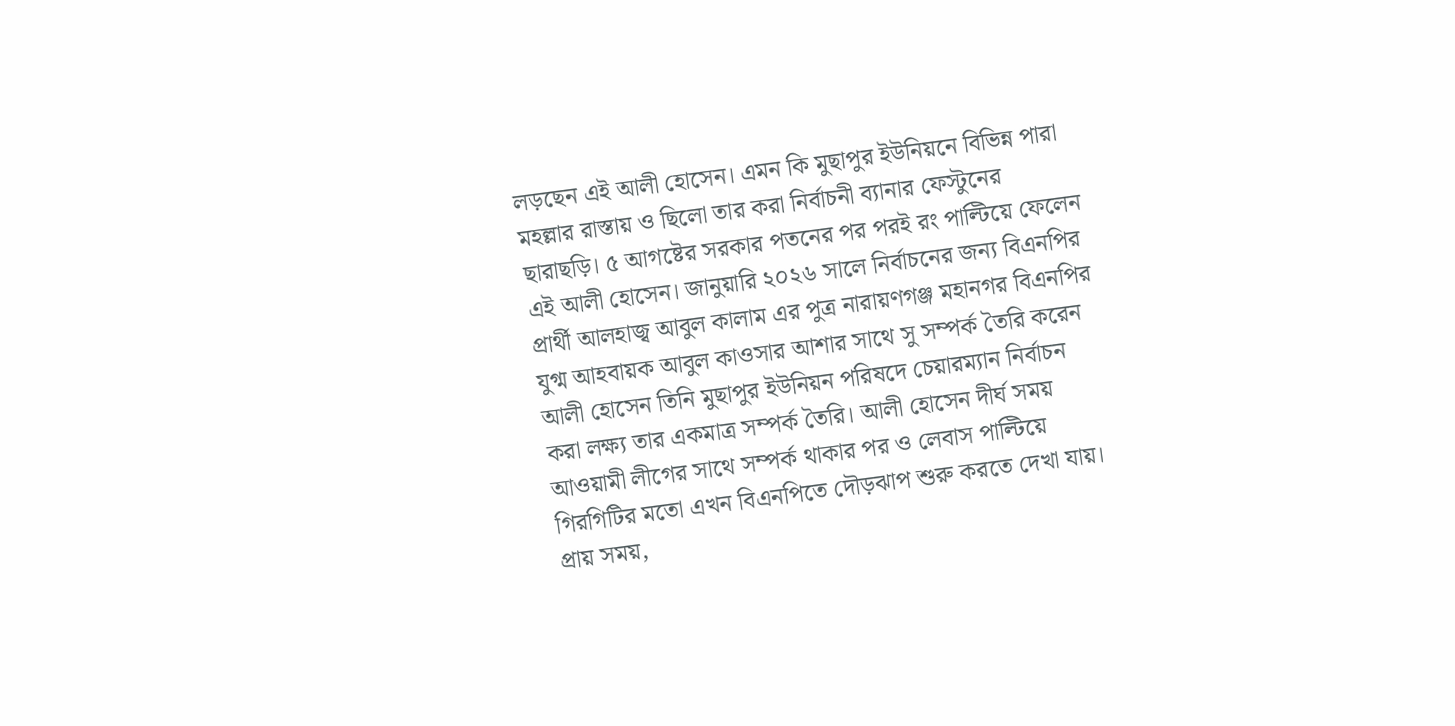লড়ছেন এই আলী হোসেন। এমন কি মুছাপুর ইউনিয়নে বিভিন্ন পারা মহল্লার রাস্তায় ও ছিলো তার করা নির্বাচনী ব্যানার ফেস্টুনের ছারাছড়ি। ৫ আগষ্টের সরকার পতনের পর পরই রং পাল্টিয়ে ফেলেন এই আলী হোসেন। জানুয়ারি ২০২৬ সালে নির্বাচনের জন্য বিএনপির প্রার্থী আলহাজ্ব আবুল কালাম এর পুত্র নারায়ণগঞ্জ মহানগর বিএনপির যুগ্ম আহবায়ক আবুল কাওসার আশার সাথে সু সম্পর্ক তৈরি করেন আলী হোসেন তিনি মুছাপুর ইউনিয়ন পরিষদে চেয়ারম্যান নির্বাচন করা লক্ষ্য তার একমাত্র সম্পর্ক তৈরি। আলী হোসেন দীর্ঘ সময় আওয়ামী লীগের সাথে সম্পর্ক থাকার পর ও লেবাস পাল্টিয়ে গিরগিটির মতো এখন বিএনপিতে দৌড়ঝাপ শুরু করতে দেখা যায়।
প্রায় সময়,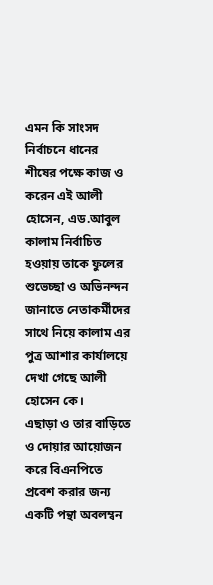এমন কি সাংসদ নির্বাচনে ধানের শীষের পক্ষে কাজ ও করেন এই আলী হোসেন, এড.আবুল কালাম নির্বাচিত হওয়ায় তাকে ফুলের শুভেচ্ছা ও অভিনন্দন জানাতে নেতাকর্মীদের সাথে নিয়ে কালাম এর পুত্র আশার কার্যালয়ে দেখা গেছে আলী হোসেন কে।
এছাড়া ও তার বাড়িতে ও দোয়ার আয়োজন করে বিএনপিতে প্রবেশ করার জন্য একটি পন্থা অবলম্বন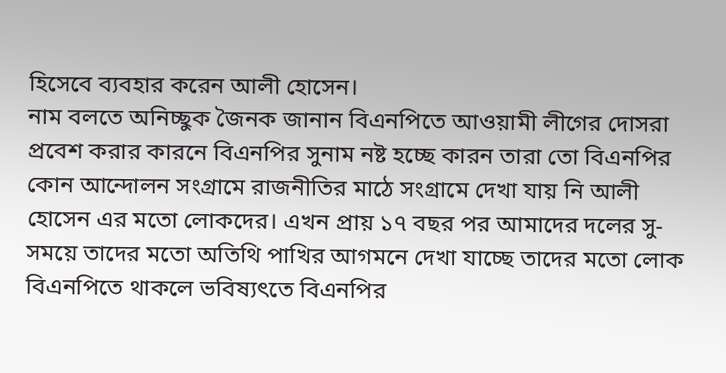হিসেবে ব্যবহার করেন আলী হোসেন।
নাম বলতে অনিচ্ছুক জৈনক জানান বিএনপিতে আওয়ামী লীগের দোসরা প্রবেশ করার কারনে বিএনপির সুনাম নষ্ট হচ্ছে কারন তারা তো বিএনপির কোন আন্দোলন সংগ্রামে রাজনীতির মাঠে সংগ্রামে দেখা যায় নি আলী হোসেন এর মতো লোকদের। এখন প্রায় ১৭ বছর পর আমাদের দলের সু-সময়ে তাদের মতো অতিথি পাখির আগমনে দেখা যাচ্ছে তাদের মতো লোক বিএনপিতে থাকলে ভবিষ্যৎতে বিএনপির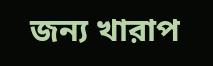জন্য খারাপ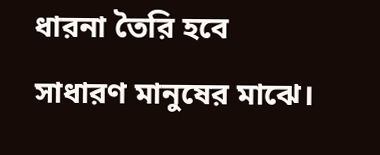ধারনা তৈরি হবে সাধারণ মানুষের মাঝে।